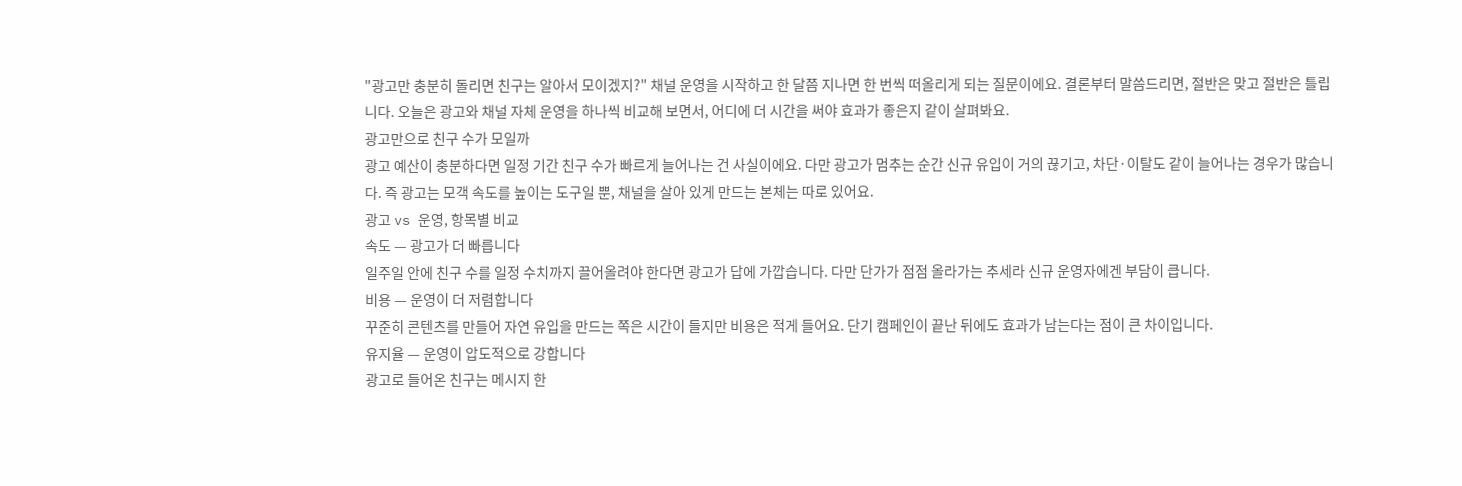"광고만 충분히 돌리면 친구는 알아서 모이겠지?" 채널 운영을 시작하고 한 달쯤 지나면 한 번씩 떠올리게 되는 질문이에요. 결론부터 말씀드리면, 절반은 맞고 절반은 틀립니다. 오늘은 광고와 채널 자체 운영을 하나씩 비교해 보면서, 어디에 더 시간을 써야 효과가 좋은지 같이 살펴봐요.
광고만으로 친구 수가 모일까
광고 예산이 충분하다면 일정 기간 친구 수가 빠르게 늘어나는 건 사실이에요. 다만 광고가 멈추는 순간 신규 유입이 거의 끊기고, 차단·이탈도 같이 늘어나는 경우가 많습니다. 즉 광고는 모객 속도를 높이는 도구일 뿐, 채널을 살아 있게 만드는 본체는 따로 있어요.
광고 vs 운영, 항목별 비교
속도 — 광고가 더 빠릅니다
일주일 안에 친구 수를 일정 수치까지 끌어올려야 한다면 광고가 답에 가깝습니다. 다만 단가가 점점 올라가는 추세라 신규 운영자에겐 부담이 큽니다.
비용 — 운영이 더 저렴합니다
꾸준히 콘텐츠를 만들어 자연 유입을 만드는 쪽은 시간이 들지만 비용은 적게 들어요. 단기 캠페인이 끝난 뒤에도 효과가 남는다는 점이 큰 차이입니다.
유지율 — 운영이 압도적으로 강합니다
광고로 들어온 친구는 메시지 한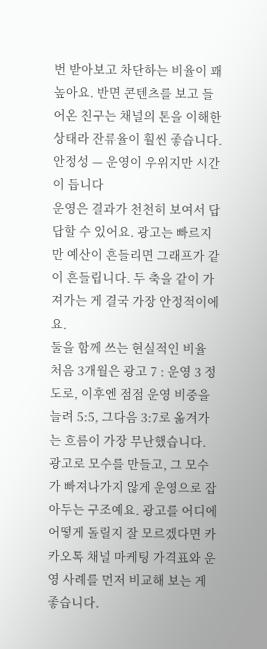번 받아보고 차단하는 비율이 꽤 높아요. 반면 콘텐츠를 보고 들어온 친구는 채널의 톤을 이해한 상태라 잔류율이 훨씬 좋습니다.
안정성 — 운영이 우위지만 시간이 듭니다
운영은 결과가 천천히 보여서 답답할 수 있어요. 광고는 빠르지만 예산이 흔들리면 그래프가 같이 흔들립니다. 두 축을 같이 가져가는 게 결국 가장 안정적이에요.
둘을 함께 쓰는 현실적인 비율
처음 3개월은 광고 7 : 운영 3 정도로, 이후엔 점점 운영 비중을 늘려 5:5, 그다음 3:7로 옮겨가는 흐름이 가장 무난했습니다. 광고로 모수를 만들고, 그 모수가 빠져나가지 않게 운영으로 잡아두는 구조예요. 광고를 어디에 어떻게 돌릴지 잘 모르겠다면 카카오톡 채널 마케팅 가격표와 운영 사례를 먼저 비교해 보는 게 좋습니다.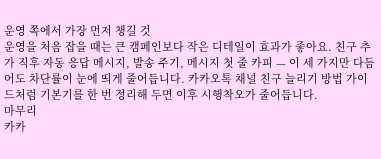운영 쪽에서 가장 먼저 챙길 것
운영을 처음 잡을 때는 큰 캠페인보다 작은 디테일이 효과가 좋아요. 친구 추가 직후 자동 응답 메시지, 발송 주기, 메시지 첫 줄 카피 — 이 세 가지만 다듬어도 차단률이 눈에 띄게 줄어듭니다. 카카오톡 채널 친구 늘리기 방법 가이드처럼 기본기를 한 번 정리해 두면 이후 시행착오가 줄어듭니다.
마무리
카카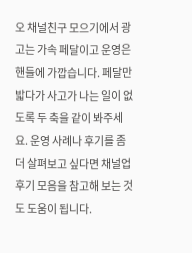오 채널친구 모으기에서 광고는 가속 페달이고 운영은 핸들에 가깝습니다. 페달만 밟다가 사고가 나는 일이 없도록 두 축을 같이 봐주세요. 운영 사례나 후기를 좀 더 살펴보고 싶다면 채널업 후기 모음을 참고해 보는 것도 도움이 됩니다.